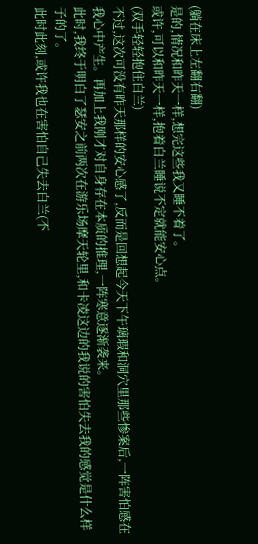(躺在床上左翻右翻)
是的,情况和昨天一样,想完这些我又睡不着了。
或许,可以和昨天一样,抱着白兰睡说不定就能安心点。
(双手轻轻抱住白兰)
不过,这次可没有昨天那样的安心感了,反而是回想起今天下午璃瑕和洞穴里那些惨案后,一阵害怕感在我心中产生。再加上我刚才对自身存在本质的推理,一阵寒意逐渐袭来。
此时,我终于明白了瑟安之前两次在游乐场摩天轮里,和卡凌这边的我说的害怕失去我的感觉是什么样子的了。
此时此刻,或许我也在害怕自己失去白兰(不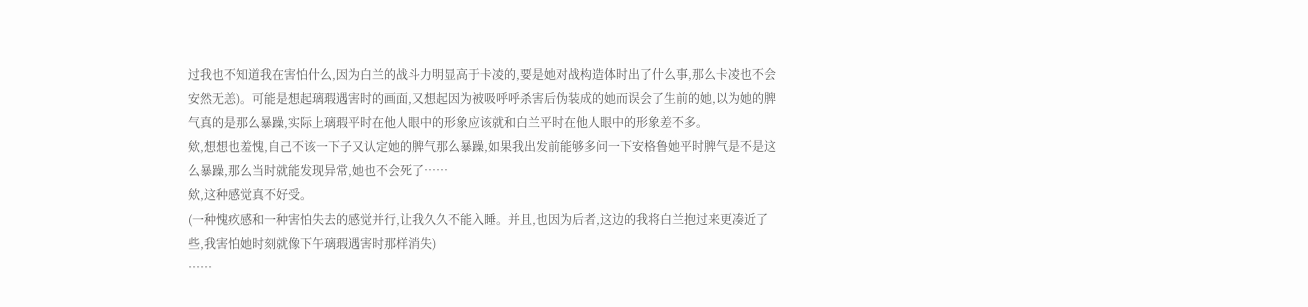过我也不知道我在害怕什么,因为白兰的战斗力明显高于卡凌的,要是她对战构造体时出了什么事,那么卡凌也不会安然无恙)。可能是想起璃瑕遇害时的画面,又想起因为被吸呼呼杀害后伪装成的她而误会了生前的她,以为她的脾气真的是那么暴躁,实际上璃瑕平时在他人眼中的形象应该就和白兰平时在他人眼中的形象差不多。
欸,想想也羞愧,自己不该一下子又认定她的脾气那么暴躁,如果我出发前能够多问一下安格鲁她平时脾气是不是这么暴躁,那么当时就能发现异常,她也不会死了……
欸,这种感觉真不好受。
(一种愧疚感和一种害怕失去的感觉并行,让我久久不能入睡。并且,也因为后者,这边的我将白兰抱过来更凑近了些,我害怕她时刻就像下午璃瑕遇害时那样消失)
……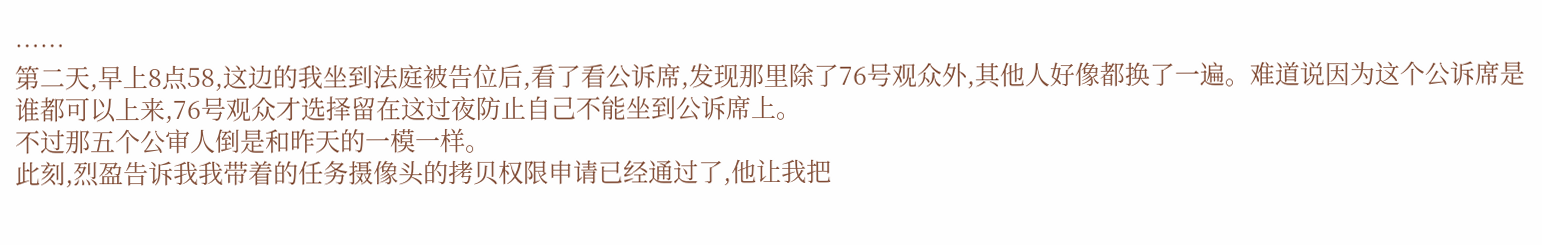……
第二天,早上8点58,这边的我坐到法庭被告位后,看了看公诉席,发现那里除了76号观众外,其他人好像都换了一遍。难道说因为这个公诉席是谁都可以上来,76号观众才选择留在这过夜防止自己不能坐到公诉席上。
不过那五个公审人倒是和昨天的一模一样。
此刻,烈盈告诉我我带着的任务摄像头的拷贝权限申请已经通过了,他让我把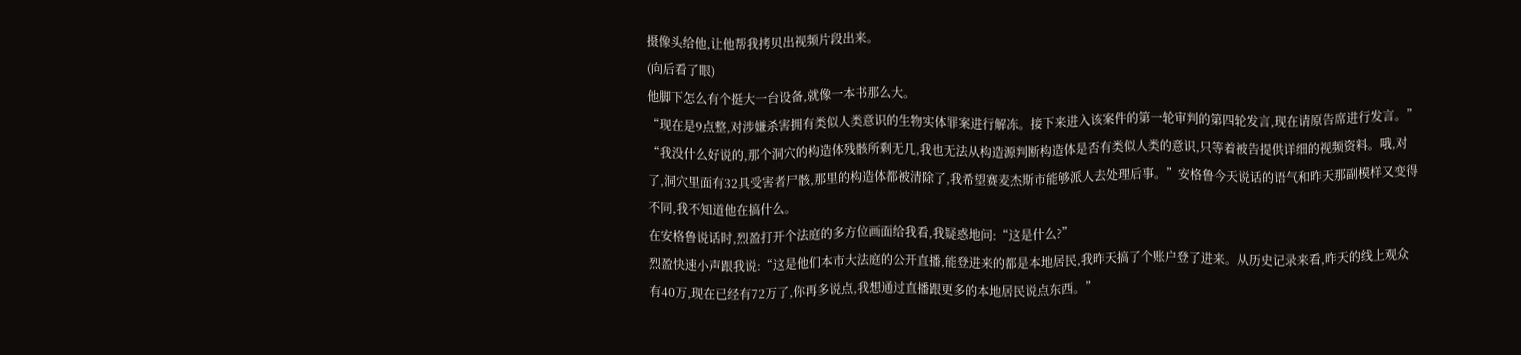摄像头给他,让他帮我拷贝出视频片段出来。
(向后看了眼)
他脚下怎么有个挺大一台设备,就像一本书那么大。
“现在是9点整,对涉嫌杀害拥有类似人类意识的生物实体罪案进行解冻。接下来进入该案件的第一轮审判的第四轮发言,现在请原告席进行发言。”
“我没什么好说的,那个洞穴的构造体残骸所剩无几,我也无法从构造源判断构造体是否有类似人类的意识,只等着被告提供详细的视频资料。哦,对了,洞穴里面有32具受害者尸骸,那里的构造体都被清除了,我希望赛麦杰斯市能够派人去处理后事。”安格鲁今天说话的语气和昨天那副模样又变得不同,我不知道他在搞什么。
在安格鲁说话时,烈盈打开个法庭的多方位画面给我看,我疑惑地问:“这是什么?”
烈盈快速小声跟我说:“这是他们本市大法庭的公开直播,能登进来的都是本地居民,我昨天搞了个账户登了进来。从历史记录来看,昨天的线上观众有40万,现在已经有72万了,你再多说点,我想通过直播跟更多的本地居民说点东西。”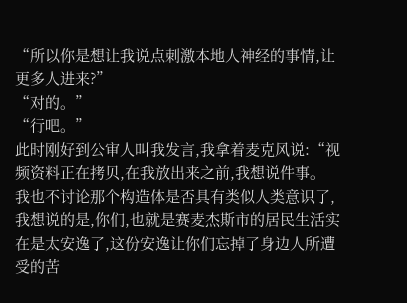“所以你是想让我说点刺激本地人神经的事情,让更多人进来?”
“对的。”
“行吧。”
此时刚好到公审人叫我发言,我拿着麦克风说:“视频资料正在拷贝,在我放出来之前,我想说件事。
我也不讨论那个构造体是否具有类似人类意识了,我想说的是,你们,也就是赛麦杰斯市的居民生活实在是太安逸了,这份安逸让你们忘掉了身边人所遭受的苦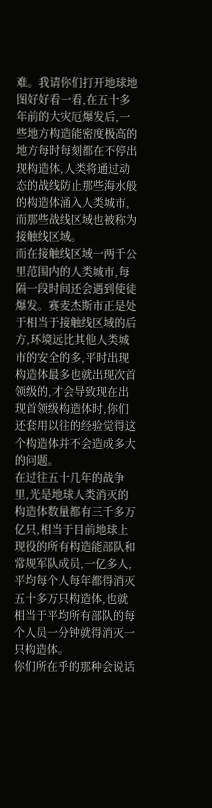难。我请你们打开地球地图好好看一看,在五十多年前的大灾厄爆发后,一些地方构造能密度极高的地方每时每刻都在不停出现构造体,人类将通过动态的战线防止那些海水般的构造体涌入人类城市,而那些战线区域也被称为接触线区域。
而在接触线区域一两千公里范围内的人类城市,每隔一段时间还会遇到使徒爆发。赛麦杰斯市正是处于相当于接触线区域的后方,环境远比其他人类城市的安全的多,平时出现构造体最多也就出现次首领级的,才会导致现在出现首领级构造体时,你们还套用以往的经验觉得这个构造体并不会造成多大的问题。
在过往五十几年的战争里,光是地球人类消灭的构造体数量都有三千多万亿只,相当于目前地球上现役的所有构造能部队和常规军队成员,一亿多人,平均每个人每年都得消灭五十多万只构造体,也就相当于平均所有部队的每个人员一分钟就得消灭一只构造体。
你们所在乎的那种会说话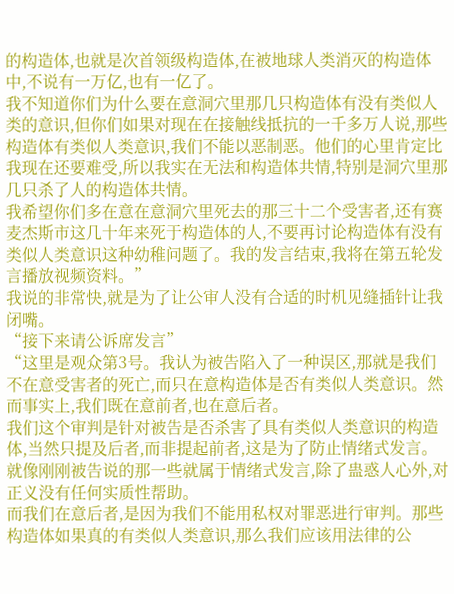的构造体,也就是次首领级构造体,在被地球人类消灭的构造体中,不说有一万亿,也有一亿了。
我不知道你们为什么要在意洞穴里那几只构造体有没有类似人类的意识,但你们如果对现在在接触线抵抗的一千多万人说,那些构造体有类似人类意识,我们不能以恶制恶。他们的心里肯定比我现在还要难受,所以我实在无法和构造体共情,特别是洞穴里那几只杀了人的构造体共情。
我希望你们多在意在意洞穴里死去的那三十二个受害者,还有赛麦杰斯市这几十年来死于构造体的人,不要再讨论构造体有没有类似人类意识这种幼稚问题了。我的发言结束,我将在第五轮发言播放视频资料。”
我说的非常快,就是为了让公审人没有合适的时机见缝插针让我闭嘴。
“接下来请公诉席发言”
“这里是观众第3号。我认为被告陷入了一种误区,那就是我们不在意受害者的死亡,而只在意构造体是否有类似人类意识。然而事实上,我们既在意前者,也在意后者。
我们这个审判是针对被告是否杀害了具有类似人类意识的构造体,当然只提及后者,而非提起前者,这是为了防止情绪式发言。就像刚刚被告说的那一些就属于情绪式发言,除了蛊惑人心外,对正义没有任何实质性帮助。
而我们在意后者,是因为我们不能用私权对罪恶进行审判。那些构造体如果真的有类似人类意识,那么我们应该用法律的公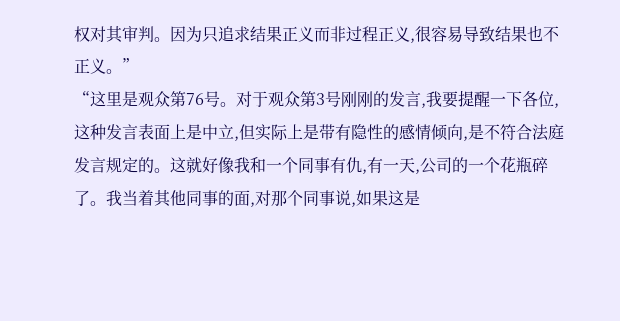权对其审判。因为只追求结果正义而非过程正义,很容易导致结果也不正义。”
“这里是观众第76号。对于观众第3号刚刚的发言,我要提醒一下各位,这种发言表面上是中立,但实际上是带有隐性的感情倾向,是不符合法庭发言规定的。这就好像我和一个同事有仇,有一天,公司的一个花瓶碎了。我当着其他同事的面,对那个同事说,如果这是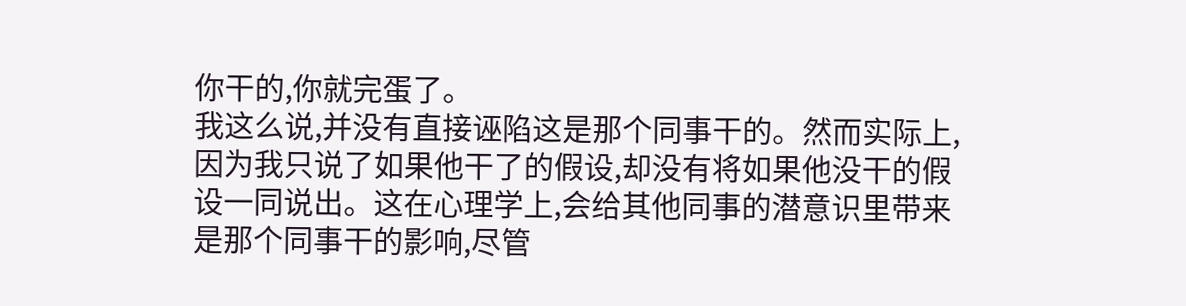你干的,你就完蛋了。
我这么说,并没有直接诬陷这是那个同事干的。然而实际上,因为我只说了如果他干了的假设,却没有将如果他没干的假设一同说出。这在心理学上,会给其他同事的潜意识里带来是那个同事干的影响,尽管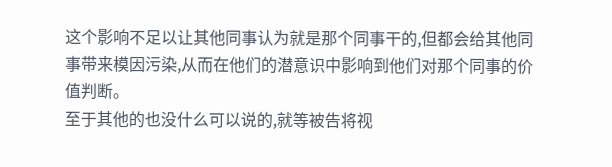这个影响不足以让其他同事认为就是那个同事干的,但都会给其他同事带来模因污染,从而在他们的潜意识中影响到他们对那个同事的价值判断。
至于其他的也没什么可以说的,就等被告将视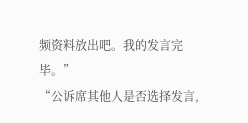频资料放出吧。我的发言完毕。”
“公诉席其他人是否选择发言,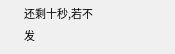还剩十秒,若不发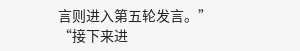言则进入第五轮发言。”
“接下来进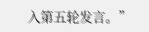入第五轮发言。”